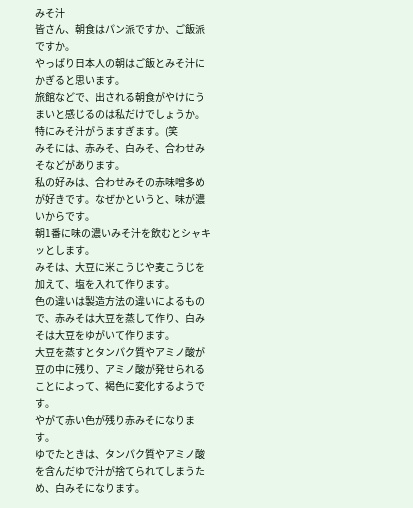みそ汁
皆さん、朝食はパン派ですか、ご飯派ですか。
やっぱり日本人の朝はご飯とみそ汁にかぎると思います。
旅館などで、出される朝食がやけにうまいと感じるのは私だけでしょうか。
特にみそ汁がうますぎます。(笑
みそには、赤みそ、白みそ、合わせみそなどがあります。
私の好みは、合わせみその赤味噌多めが好きです。なぜかというと、味が濃いからです。
朝1番に味の濃いみそ汁を飲むとシャキッとします。
みそは、大豆に米こうじや麦こうじを加えて、塩を入れて作ります。
色の違いは製造方法の違いによるもので、赤みそは大豆を蒸して作り、白みそは大豆をゆがいて作ります。
大豆を蒸すとタンパク質やアミノ酸が豆の中に残り、アミノ酸が発せられることによって、褐色に変化するようです。
やがて赤い色が残り赤みそになります。
ゆでたときは、タンパク質やアミノ酸を含んだゆで汁が捨てられてしまうため、白みそになります。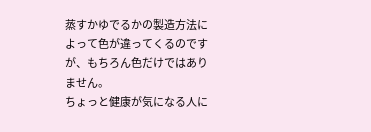蒸すかゆでるかの製造方法によって色が違ってくるのですが、もちろん色だけではありません。
ちょっと健康が気になる人に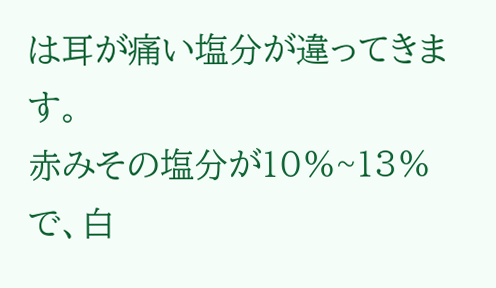は耳が痛い塩分が違ってきます。
赤みその塩分が10%~13%で、白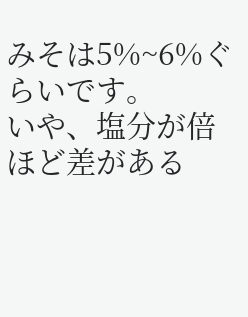みそは5%~6%ぐらいです。
いや、塩分が倍ほど差がある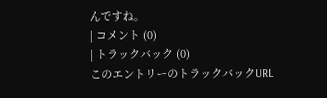んですね。
| コメント (0)
| トラックバック (0)
このエントリーのトラックバックURL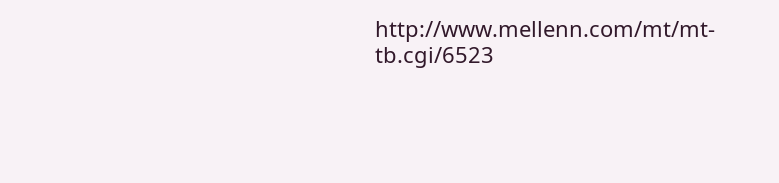http://www.mellenn.com/mt/mt-tb.cgi/6523